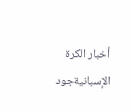أخبار الكرة الإسبانيةجود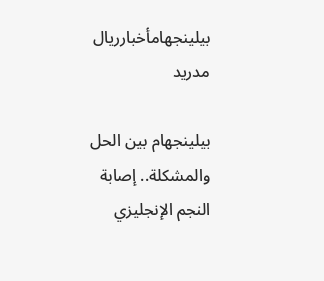بيلينجهامأخبارريال مدريد

بيلينجهام بين الحل والمشكلة.. إصابة النجم الإنجليزي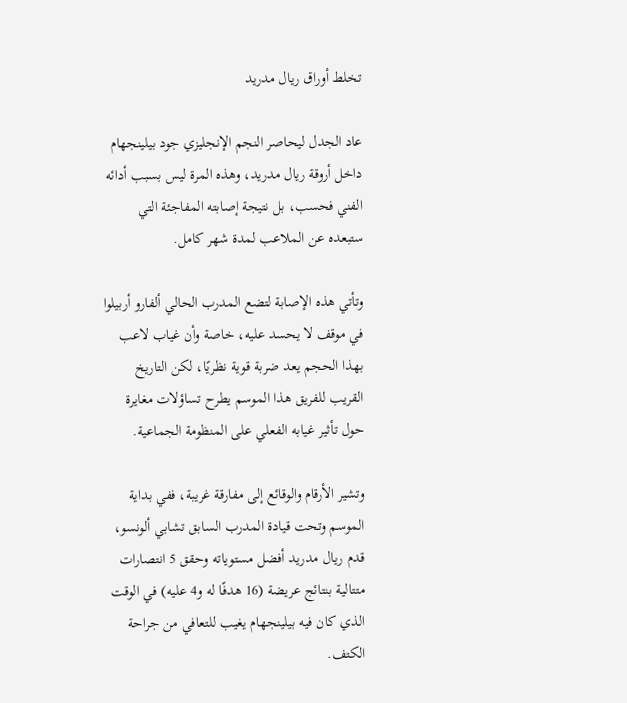تخلط أوراق ريال مدريد

عاد الجدل ليحاصر النجم الإنجليزي جود بيلينجهام داخل أروقة ريال مدريد، وهذه المرة ليس بسبب أدائه الفني فحسب، بل نتيجة إصابته المفاجئة التي ستبعده عن الملاعب لمدة شهر كامل.

وتأتي هذه الإصابة لتضع المدرب الحالي ألفارو أربيلوا في موقف لا يحسد عليه، خاصة وأن غياب لاعب بهذا الحجم يعد ضربة قوية نظريًا، لكن التاريخ القريب للفريق هذا الموسم يطرح تساؤلات مغايرة حول تأثير غيابه الفعلي على المنظومة الجماعية.

وتشير الأرقام والوقائع إلى مفارقة غريبة، ففي بداية الموسم وتحت قيادة المدرب السابق تشابي ألونسو، قدم ريال مدريد أفضل مستوياته وحقق 5 انتصارات متتالية بنتائج عريضة (16 هدفًا له و4 عليه) في الوقت الذي كان فيه بيلينجهام يغيب للتعافي من جراحة الكتف.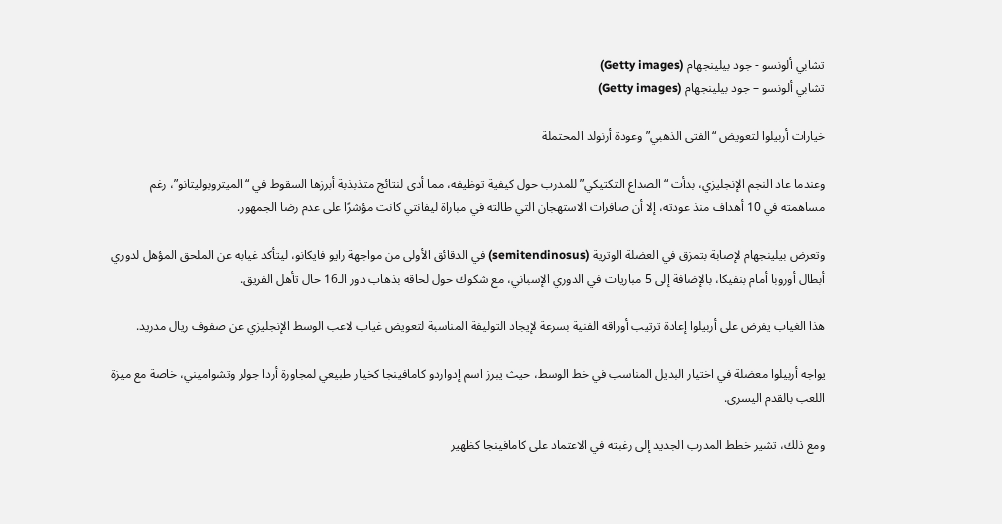تشابي ألونسو - جود بيلينجهام (Getty images)
تشابي ألونسو – جود بيلينجهام (Getty images)

خيارات أربيلوا لتعويض “الفتى الذهبي” وعودة أرنولد المحتملة

وعندما عاد النجم الإنجليزي، بدأت “الصداع التكتيكي” للمدرب حول كيفية توظيفه، مما أدى لنتائج متذبذبة أبرزها السقوط في “الميتروبوليتانو”، رغم مساهمته في 10 أهداف منذ عودته، إلا أن صافرات الاستهجان التي طالته في مباراة ليفانتي كانت مؤشرًا على عدم رضا الجمهور.

وتعرض بيلينجهام لإصابة بتمزق في العضلة الوترية (semitendinosus) في الدقائق الأولى من مواجهة رايو فايكانو، ليتأكد غيابه عن الملحق المؤهل لدوري أبطال أوروبا أمام بنفيكا، بالإضافة إلى 5 مباريات في الدوري الإسباني، مع شكوك حول لحاقه بذهاب دور الـ16 حال تأهل الفريق.

هذا الغياب يفرض على أربيلوا إعادة ترتيب أوراقه الفنية بسرعة لإيجاد التوليفة المناسبة لتعويض غياب لاعب الوسط الإنجليزي عن صفوف ريال مدريد.

يواجه أربيلوا معضلة في اختيار البديل المناسب في خط الوسط، حيث يبرز اسم إدواردو كامافينجا كخيار طبيعي لمجاورة أردا جولر وتشواميني، خاصة مع ميزة اللعب بالقدم اليسرى.

ومع ذلك، تشير خطط المدرب الجديد إلى رغبته في الاعتماد على كامافينجا كظهير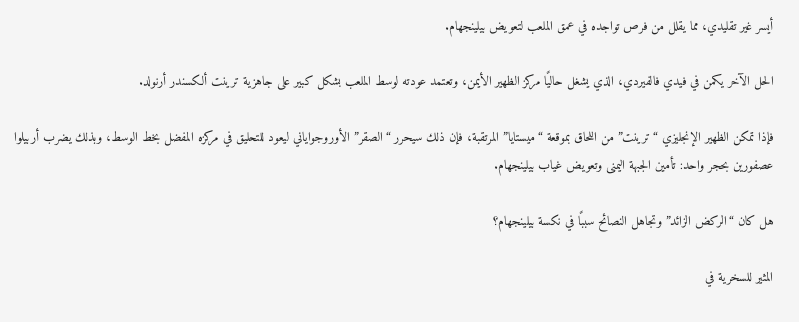أيسر غير تقليدي، مما يقلل من فرص تواجده في عمق الملعب لتعويض بيلينجهام.

الحل الآخر يكمن في فيدي فالفيردي، الذي يشغل حاليًا مركز الظهير الأيمن، وتعتمد عودته لوسط الملعب بشكل كبير على جاهزية ترينت ألكسندر أرنولد.

فإذا تمكن الظهير الإنجليزي “ترينت” من اللحاق بموقعة “ميستايا” المرتقبة، فإن ذلك سيحرر “الصقر” الأوروجواياني ليعود للتحليق في مركزه المفضل بخط الوسط، وبذلك يضرب أربيلوا عصفورين بحجر واحد: تأمين الجبهة اليمنى وتعويض غياب بيلينجهام.

هل كان “الركض الزائد” وتجاهل النصائح سببًا في نكسة بيلينجهام؟

المثير للسخرية في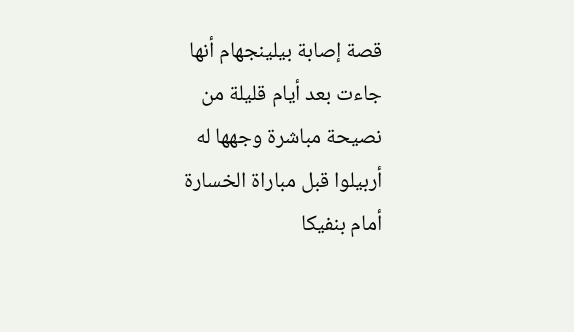قصة إصابة بيلينجهام أنها جاءت بعد أيام قليلة من نصيحة مباشرة وجهها له أربيلوا قبل مباراة الخسارة أمام بنفيكا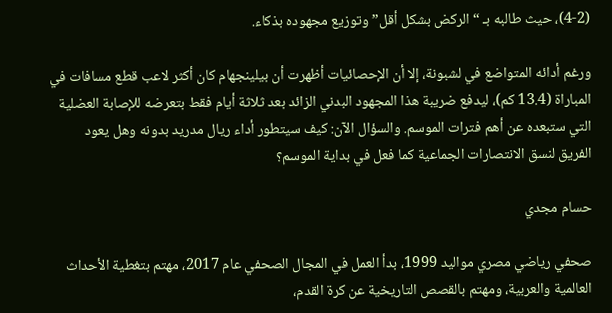(4-2)، حيث طالبه بـ “الركض بشكل أقل” وتوزيع مجهوده بذكاء.

ورغم أدائه المتواضع في لشبونة، إلا أن الإحصائيات أظهرت أن بيلينجهام كان أكثر لاعب قطع مسافات في المباراة (13.4 كم)، ليدفع ضريبة هذا المجهود البدني الزائد بعد ثلاثة أيام فقط بتعرضه للإصابة العضلية التي ستبعده عن أهم فترات الموسم. والسؤال الآن: كيف سيتطور أداء ريال مدريد بدونه وهل يعود الفريق لنسق الانتصارات الجماعية كما فعل في بداية الموسم؟

حسام مجدي

صحفي رياضي مصري مواليد 1999، بدأ العمل في المجال الصحفي عام 2017، مهتم بتغطية الأحداث العالمية والعربية، ومهتم بالقصص التاريخية عن كرة القدم،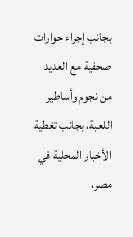بجانب إجراء حوارات صحفية مع العديد من نجوم وأساطير اللعبة، بجانب تغطية الأخبار المحلية في مصر،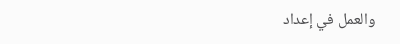والعمل في إعداد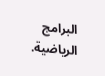البرامج الرياضية.